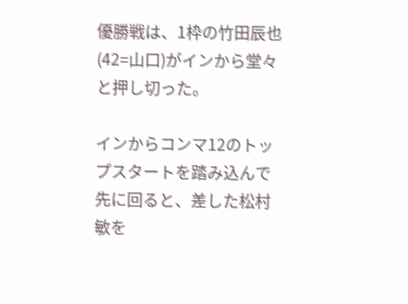優勝戦は、1枠の竹田辰也(42=山口)がインから堂々と押し切った。

インからコンマ12のトップスタートを踏み込んで先に回ると、差した松村敏を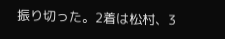振り切った。2着は松村、3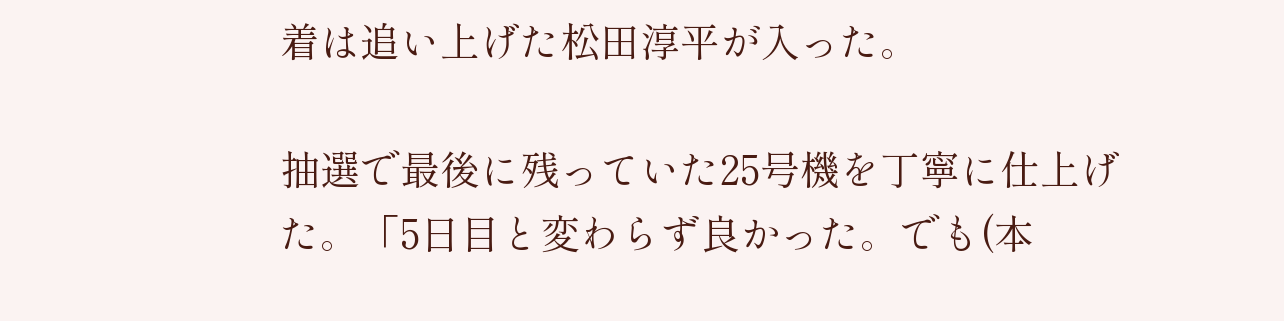着は追い上げた松田淳平が入った。

抽選で最後に残っていた25号機を丁寧に仕上げた。「5日目と変わらず良かった。でも(本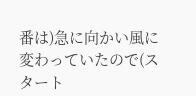番は)急に向かい風に変わっていたので(スタート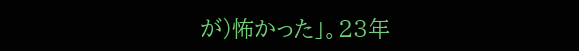が)怖かった」。23年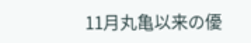11月丸亀以来の優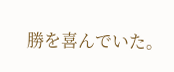勝を喜んでいた。